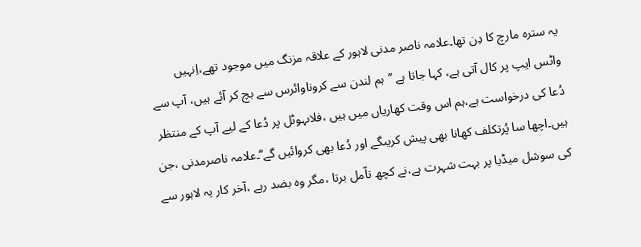یہ سترہ مارچ کا دِن تھا۔علامہ ناصر مدنی لاہور کے علاقہ مزنگ میں موجود تھے،اِنہیں واٹس ایپ پر کال آتی ہے، کہا جاتا ہے ’’ہم لندن سے کروناوائرس سے بچ کر آئے ہیں، آپ سے دُعا کی درخواست ہے،ہم اس وقت کھاریاں میں ہیں ،فلاںہوٹل پر دُعا کے لیے آپ کے منتظر ہیں۔اچھا سا پُرتکلف کھانا بھی پیش کریںگے اور دُعا بھی کروائیں گے‘‘۔علامہ ناصرمدنی ،جن کی سوشل میڈیا پر بہت شہرت ہے،نے کچھ تاّمل برتا ،مگر وہ بضد رہے ،آخر کار یہ لاہور سے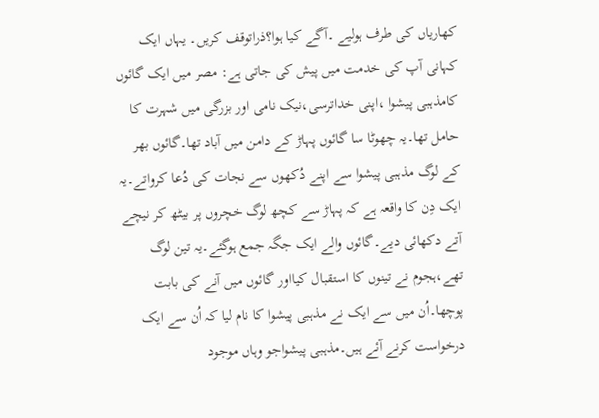کھاریاں کی طرف ہولیے ۔آگے کیا ہوا؟ذراتوقف کریں۔ یہاں ایک کہانی آپ کی خدمت میں پیش کی جاتی ہے: مصر میں ایک گائوں کامذہبی پیشوا ،اپنی خداترسی،نیک نامی اور بزرگی میں شہرت کا حامل تھا۔یہ چھوٹا سا گائوں پہاڑ کے دامن میں آباد تھا۔گائوں بھر کے لوگ مذہبی پیشوا سے اپنے دُکھوں سے نجات کی دُعا کرواتے۔یہ ایک دِن کا واقعہ ہے کہ پہاڑ سے کچھ لوگ خچروں پر بیٹھ کر نیچے آتے دکھائی دیے۔گائوں والے ایک جگہ جمع ہوگئے۔یہ تین لوگ تھے،ہجوم نے تینوں کا استقبال کیااور گائوں میں آنے کی بابت پوچھا۔اُن میں سے ایک نے مذہبی پیشوا کا نام لیا کہ اُن سے ایک درخواست کرنے آئے ہیں۔مذہبی پیشواجو وہاں موجود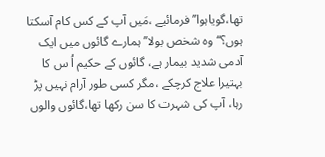تھا،گویاہوا’’فرمائیے ،مَیں آپ کے کس کام آسکتا ہوں؟‘‘ وہ شخص بولا’’ہمارے گائوں میں ایک آدمی شدید بیمار ہے، گائوں کے حکیم اُ س کا بہتیرا علاج کرچکے ،مگر کسی طور آرام نہیں پڑ رہا، آپ کی شہرت کا سن رکھا تھا،گائوں والوں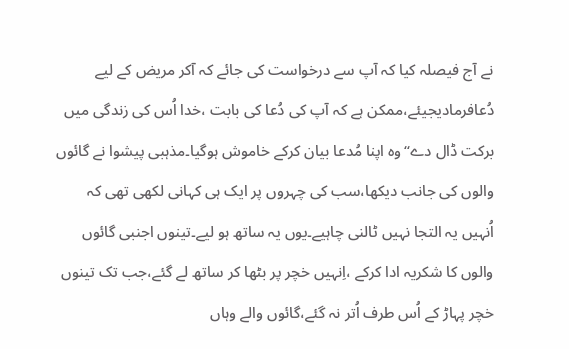نے آج فیصلہ کیا کہ آپ سے درخواست کی جائے کہ آکر مریض کے لیے دُعافرمادیجیئے،ممکن ہے کہ آپ کی دُعا کی بابت ،خدا اُس کی زندگی میں برکت ڈال دے‘‘وہ اپنا مُدعا بیان کرکے خاموش ہوگیا۔مذہبی پیشوا نے گائوں والوں کی جانب دیکھا،سب کی چہروں پر ایک ہی کہانی لکھی تھی کہ اُنہیں یہ التجا نہیں ٹالنی چاہیے۔یوں یہ ساتھ ہو لیے۔تینوں اجنبی گائوں والوں کا شکریہ ادا کرکے ،اِنہیں خچر پر بٹھا کر ساتھ لے گئے،جب تک تینوں خچر پہاڑ کے اُس طرف اُتر نہ گئے،گائوں والے وہاں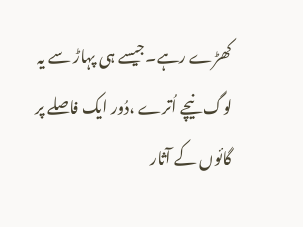کھڑے رہے۔جیسے ہی پہاڑ سے یہ لوگ نیچے اُترے ،دُور ایک فاصلے پر گائوں کے آثار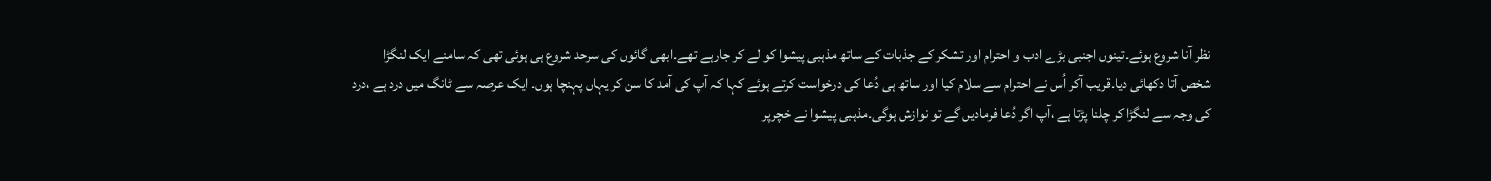نظر آنا شروع ہوئے۔تینوں اجنبی بڑے ادب و احترام اور تشکر کے جذبات کے ساتھ مذہبی پیشوا کو لے کر جارہے تھے۔ابھی گائوں کی سرحد شروع ہی ہوئی تھی کہ سامنے ایک لنگڑا شخص آتا دکھائی دیا۔قریب آکر اُس نے احترام سے سلام کیا اور ساتھ ہی دُعا کی درخواست کرتے ہوئے کہا کہ آپ کی آمد کا سن کر یہاں پہنچا ہوں۔ ایک عرصہ سے ٹانگ میں درد ہے ،درد کی وجہ سے لنگڑا کر چلنا پڑتا ہے ،آپ اگر دُعا فرمادیں گے تو نوازش ہوگی۔مذہبی پیشوا نے خچرپر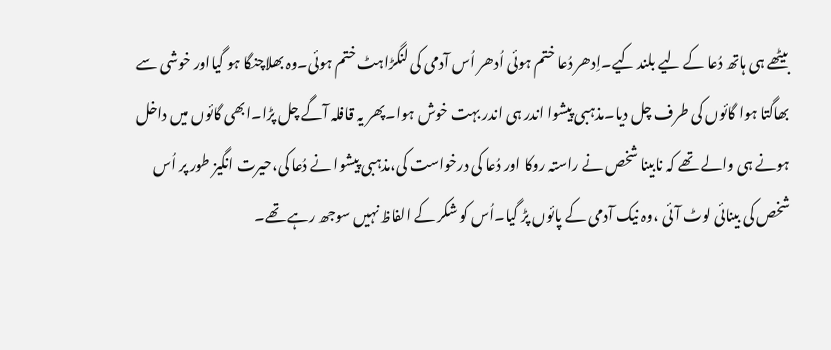بیٹھے ہی ہاتھ دُعا کے لیے بلند کیے۔اِدھر دُعا ختم ہوئی اُدھر اُس آدمی کی لنگڑاہٹ ختم ہوئی۔وہ بھلاچنگا ہو گیااور خوشی سے بھاگتا ہوا گائوں کی طرف چل دیا۔مذہبی پیشوا اندر ہی اندر بہت خوش ہوا۔پھر یہ قافلہ آگے چل پڑا۔ابھی گائوں میں داخل ہونے ہی والے تھے کہ نابینا شخص نے راستہ روکا اور دُعا کی درخواست کی،مذہبی پیشوا نے دُعا کی،حیرت انگیز طور پر اُس شخص کی بینائی لوٹ آئی ،وہ نیک آدمی کے پائوں پڑ گیا۔اُس کو شکر کے الفاظ نہیں سوجھ رہے تھے۔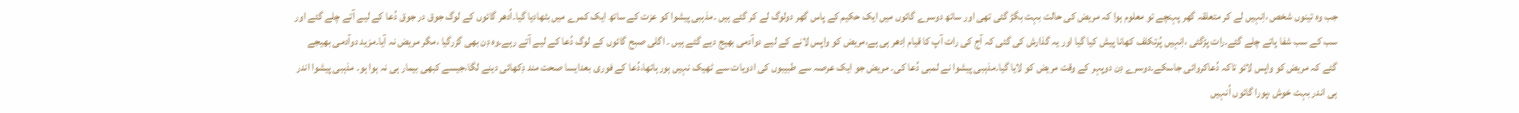جب وہ تینوں شخص ،اِنہیں لے کر متعلقہ گھر پہنچے تو معلوم ہوا کہ مریض کی حالت بہت بگڑ گئی تھی اور ساتھ دوسرے گائوں میں ایک حکیم کے پاس گھر دولوگ لے کر گئے ہیں ۔مذہبی پیشوا کو عزت کے ساتھ ایک کمرے میں بٹھادیا گیا۔اُدھر گائوں کے لوگ جوق در جوق دُعا کے لیے آتے چلے گئے اور سب کے سب شفا پاتے چلے گئے۔رات پڑگئی ،اِنہیں پُرتکلف کھانا پیش کیا گیا اور یہ گذارش کی گئی کہ آج کی رات آپ کا قیام اِدھر ہی ہے،مریض کو واپس لانے کے لیے دوآدمی بھیج دیے گئے ہیں ۔ اگلی صبح گائوں کے لوگ دُعا کے لیے آتے رہے۔وہ دِن بھی گزرگیا ،مگر مریض نہ آیا۔مزید دوآدمی بھیجے گئے کہ مریض کو واپس لائو تاکہ دُعاکروائی جاسکے۔دوسرے دِن دوپہر کے وقت مریض کو لایا گیا۔مذہبی پیشوا نے لمبی دُعا کی۔ مریض جو ایک عرصہ سے طبیبوں کی ادویات سے ٹھیک نہیں ہورہاتھا،دُعا کے فوری بعدایسا صحت مند دِکھائی دینے لگا،جیسے کبھی بیمار ہی نہ ہوا ہو۔ مذہبی پیشوا اندر ہی اندر بہت خوش ،پورا گائوں اُنہیں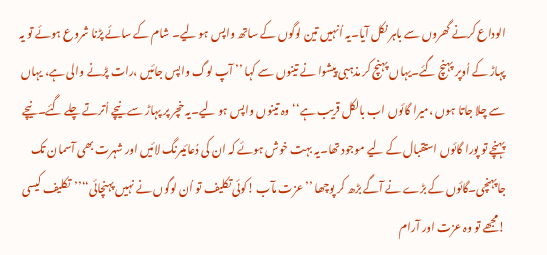الوداع کرنے گھروں سے باہر نکل آیا۔یہ اُنہیں تین لوگوں کے ساتھ واپس ہو لیے۔ شام کے سائے پڑنا شروع ہوئے تو یہ پہاڑ کے اُوپر پہنچ گئے۔یہاں پہنچ کر مذہبی پیشوا نے تینوں سے کہا ’’ آپ لوگ واپس جائیں ،رات پڑنے والی ہے، یہاں سے چلا جاتا ہوں ،میرا گائوں اب بالکل قریب ہے‘‘وہ تینوں واپس ہو لیے۔یہ خچر پر پہاڑ سے نیچے اُترتے چلے گئے۔نیچے پہنچے تو پورا گائوں استقبال کے لیے موجود تھا۔یہ بہت خوش ہوئے کہ ان کی دُعائیںرنگ لائیں اور شہرت بھی آسمان تک جاپہنچی۔گائوں کے بڑے نے آگے بڑھ کر پوچھا ’’عزت مآب !کوئی تکلیف تو اُن لوگوں نے نہیں پہنچائی‘‘’’تکلیف کیسی !مجھے تو وہ عزت اور آرام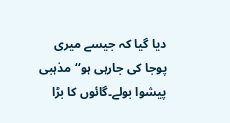دیا گیا کہ جیسے میری پوجا کی جارہی ہو‘‘مذہبی پیشوا بولے۔گائوں کا بڑا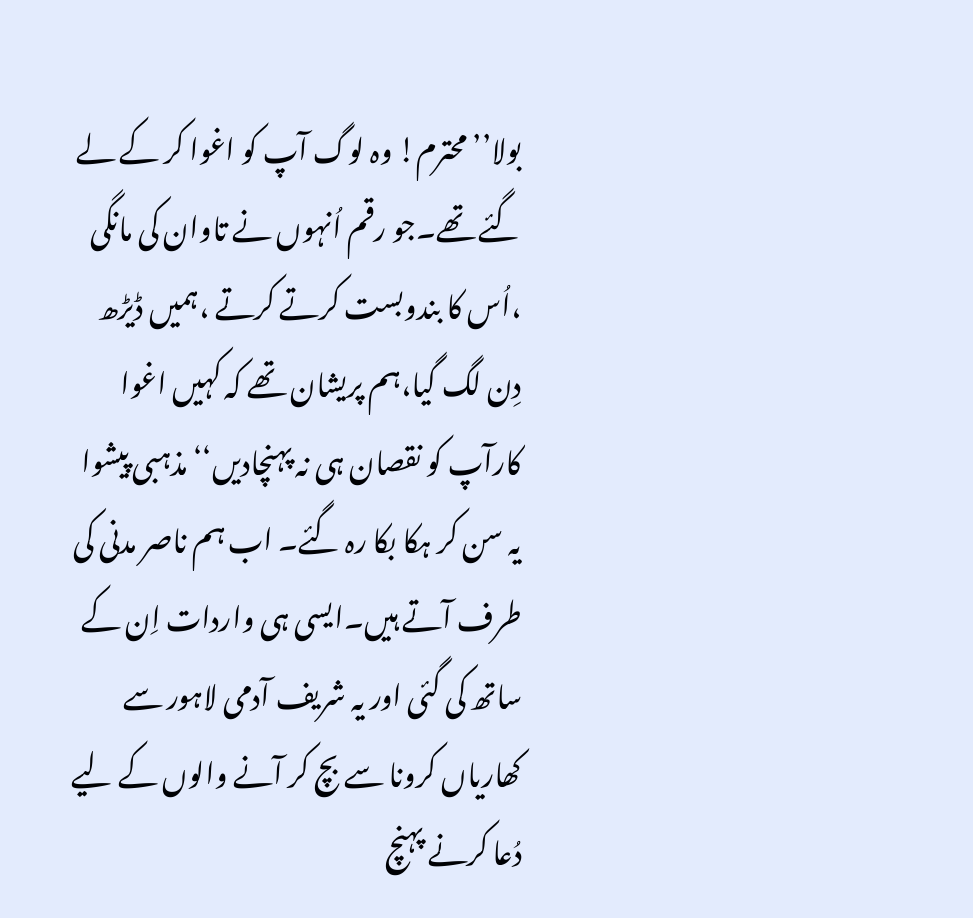بولا’’محترم! وہ لوگ آپ کو اغوا کر کے لے گئے تھے۔جو رقم اُنہوں نے تاوان کی مانگی ،اُس کا بندوبست کرتے کرتے ،ہمیں ڈیڑھ دِن لگ گیا،ہم پریشان تھے کہ کہیں اغوا کارآپ کو نقصان ہی نہ پہنچادیں‘‘ مذہبی پیشوا یہ سن کر ہکا بکا رہ گئے۔ اب ہم ناصر مدنی کی طرف آتے ہیں۔ایسی ہی واردات اِن کے ساتھ کی گئی اور یہ شریف آدمی لاہور سے کھاریاں کرونا سے بچ کر آنے والوں کے لیے دُعا کرنے پہنچ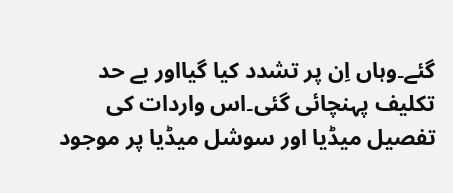گئے۔وہاں اِن پر تشدد کیا گیااور بے حد تکلیف پہنچائی گئی۔اس واردات کی تفصیل میڈیا اور سوشل میڈیا پر موجود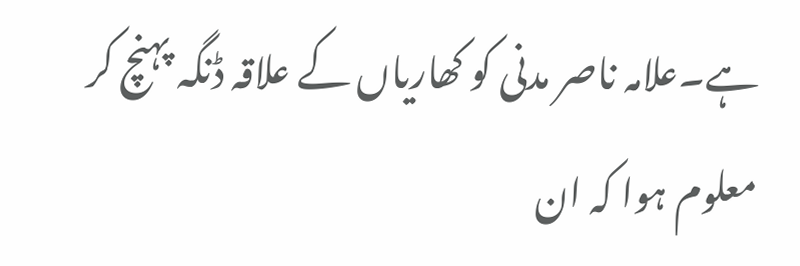ہے۔علامہ ناصر مدنی کو کھاریاں کے علاقہ ڈنگہ پہنچ کر معلوم ہوا کہ ان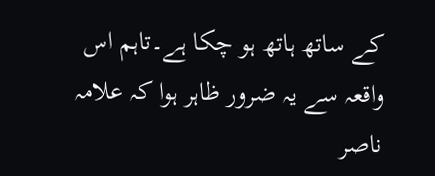کے ساتھ ہاتھ ہو چکا ہے۔تاہم اس واقعہ سے یہ ضرور ظاہر ہوا کہ علامہ ناصر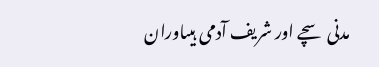مدنی سچے اور شریف آدمی ہیںاوران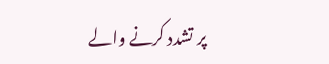پر تشدد کرنے والے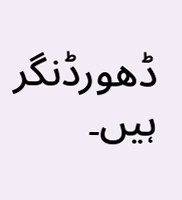ڈھورڈنگر ہیں۔